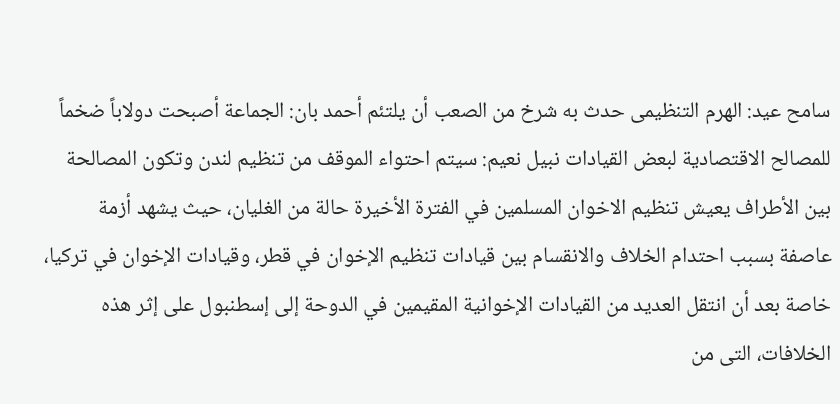سامح عيد: الهرم التنظيمى حدث به شرخ من الصعب أن يلتئم أحمد بان: الجماعة أصبحت دولاباً ضخماً للمصالح الاقتصادية لبعض القيادات نبيل نعيم: سيتم احتواء الموقف من تنظيم لندن وتكون المصالحة بين الأطراف يعيش تنظيم الاخوان المسلمين في الفترة الأخيرة حالة من الغليان، حيث يشهد أزمة عاصفة بسبب احتدام الخلاف والانقسام بين قيادات تنظيم الإخوان في قطر، وقيادات الإخوان في تركيا، خاصة بعد أن انتقل العديد من القيادات الإخوانية المقيمين في الدوحة إلى إسطنبول على إثر هذه الخلافات، التى من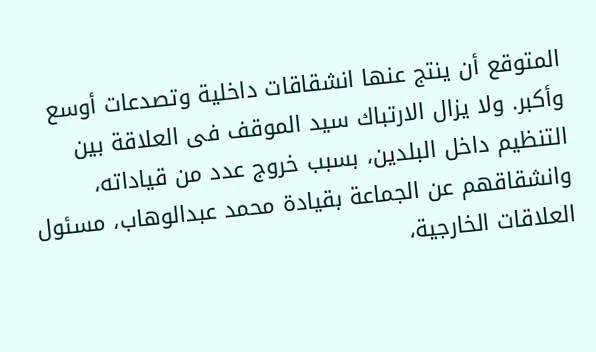المتوقع أن ينتج عنها انشقاقات داخلية وتصدعات أوسع وأكبر. ولا يزال الارتباك سيد الموقف فى العلاقة بين التنظيم داخل البلدين، بسبب خروج عدد من قياداته، وانشقاقهم عن الجماعة بقيادة محمد عبدالوهاب، مسئول العلاقات الخارجية،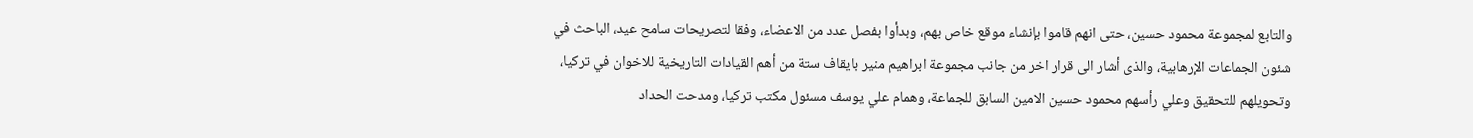والتابع لمجموعة محمود حسين، حتى انهم قاموا بإنشاء موقع خاص بهم، وبدأوا بفصل عدد من الاعضاء، وفقا لتصريحات سامح عيد، الباحث في شئون الجماعات الإرهابية، والذى أشار الى قرار اخر من جانب مجموعة ابراهيم منير بايقاف ستة من أهم القيادات التاريخية للاخوان في تركيا، وتحويلهم للتحقيق وعلي رأسهم محمود حسين الامين السابق للجماعة، وهمام علي يوسف مسئول مكتب تركيا، ومدحت الحداد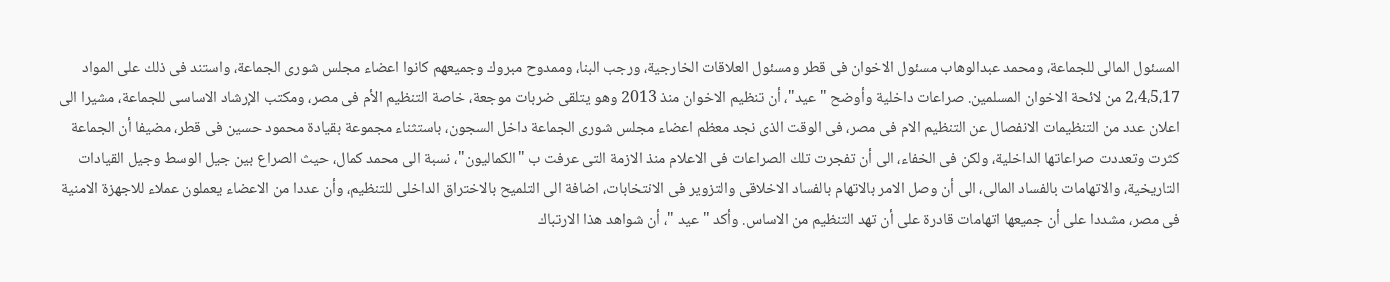المسئول المالى للجماعة، ومحمد عبدالوهاب مسئول الاخوان فى قطر ومسئول العلاقات الخارجية، ورجب البنا، وممدوح مبروك وجميعهم كانوا اعضاء مجلس شورى الجماعة، واستند فى ذلك على المواد 2،4،5،17 من لائحة الاخوان المسلمين. صراعات داخلية وأوضح " عيد"، أن تنظيم الاخوان منذ 2013 وهو يتلقى ضربات موجعة، خاصة التنظيم الأم فى مصر، ومكتب الإرشاد الاساسى للجماعة، مشيرا الى اعلان عدد من التنظيمات الانفصال عن التنظيم الام فى مصر، فى الوقت الذى نجد معظم اعضاء مجلس شورى الجماعة داخل السجون، باستثناء مجموعة بقيادة محمود حسين فى قطر، مضيفا أن الجماعة كثرت وتعددت صراعاتها الداخلية، ولكن فى الخفاء، الى أن تفجرت تلك الصراعات فى الاعلام منذ الازمة التى عرفت ب "الكماليون"، نسبة الى محمد كمال، حيث الصراع بين جيل الوسط وجيل القيادات التاريخية، والاتهامات بالفساد المالى، الى أن وصل الامر بالاتهام بالفساد الاخلاقى والتزوير فى الانتخابات، اضافة الى التلميح بالاختراق الداخلى للتنظيم، وأن عددا من الاعضاء يعملون عملاء للاجهزة الامنية فى مصر، مشددا على أن جميعها اتهامات قادرة على أن تهد التنظيم من الاساس. وأكد " عيد "، أن شواهد هذا الارتباك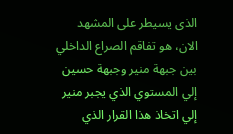الذى يسيطر على المشهد الان، هو تفاقم الصراع الداخلي بين جبهة منير وجبهة حسين إلي المستوي الذي يجبر منير إلي اتخاذ هذا القرار الذي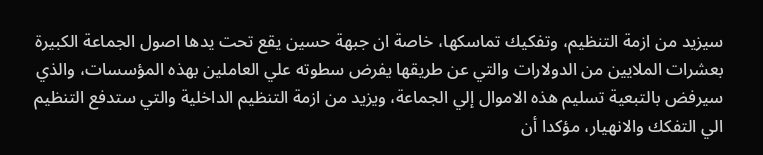سيزيد من ازمة التنظيم، وتفكيك تماسكها، خاصة ان جبهة حسين يقع تحت يدها اصول الجماعة الكبيرة بعشرات الملايين من الدولارات والتي عن طريقها يفرض سطوته علي العاملين بهذه المؤسسات، والذي سيرفض بالتبعية تسليم هذه الاموال إلي الجماعة، ويزيد من ازمة التنظيم الداخلية والتي ستدفع التنظيم الي التفكك والانهيار، مؤكدا أن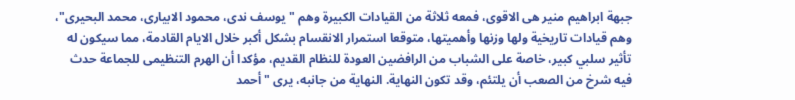جبهة ابراهيم منير هى الاقوى، فمعه ثلاثة من القيادات الكبيرة وهم " يوسف ندى، محمود الابيارى، محمد البحيرى"، وهم قيادات تاريخية ولها وزنها وأهميتها، متوقعا استمرار الانقسام بشكل أكبر خلال الايام القادمة، مما سيكون له تأثير سلبي كبير، خاصة على الشباب من الرافضين العودة للنظام القديم، مؤكدا أن الهرم التنظيمى للجماعة حدث فيه شرخ من الصعب أن يلتئم، وقد تكون النهاية. النهاية من جانبه، يرى " أحمد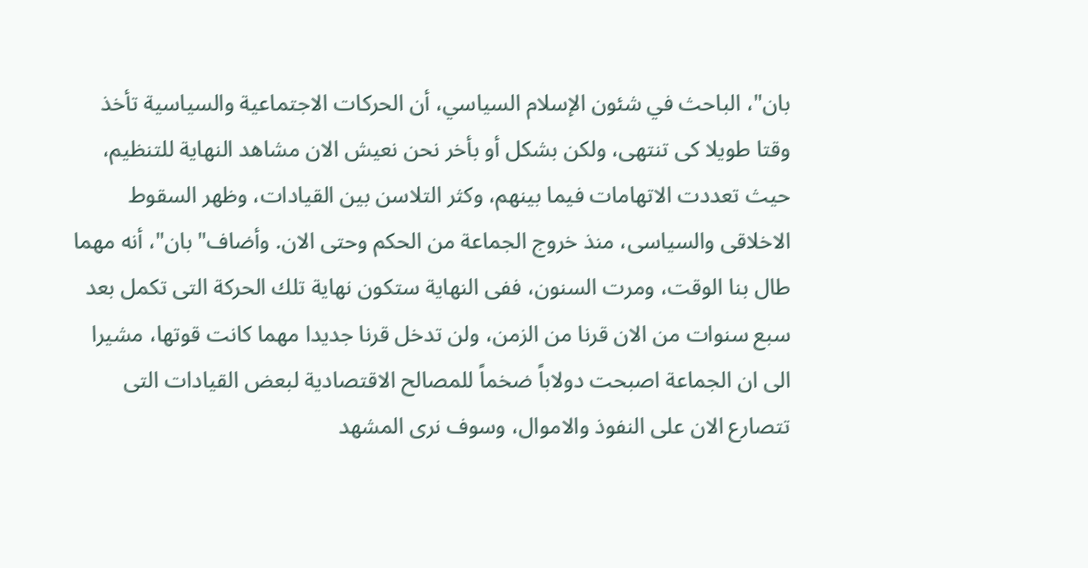بان"، الباحث في شئون الإسلام السياسي، أن الحركات الاجتماعية والسياسية تأخذ وقتا طويلا كى تنتهى، ولكن بشكل أو بأخر نحن نعيش الان مشاهد النهاية للتنظيم، حيث تعددت الاتهامات فيما بينهم، وكثر التلاسن بين القيادات، وظهر السقوط الاخلاقى والسياسى، منذ خروج الجماعة من الحكم وحتى الان. وأضاف" بان"، أنه مهما طال بنا الوقت، ومرت السنون، ففى النهاية ستكون نهاية تلك الحركة التى تكمل بعد سبع سنوات من الان قرنا من الزمن، ولن تدخل قرنا جديدا مهما كانت قوتها، مشيرا الى ان الجماعة اصبحت دولاباً ضخماً للمصالح الاقتصادية لبعض القيادات التى تتصارع الان على النفوذ والاموال، وسوف نرى المشهد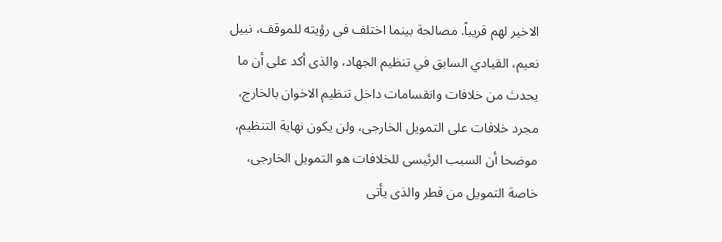الاخير لهم قريباً. مصالحة بينما اختلف فى رؤيته للموقف، نبيل نعيم، القيادي السابق في تنظيم الجهاد، والذى أكد على أن ما يحدث من خلافات وانقسامات داخل تنظيم الاخوان بالخارج، مجرد خلافات على التمويل الخارجى، ولن يكون نهاية التنظيم، موضحا أن السبب الرئيسى للخلافات هو التمويل الخارجى، خاصة التمويل من قطر والذى يأتى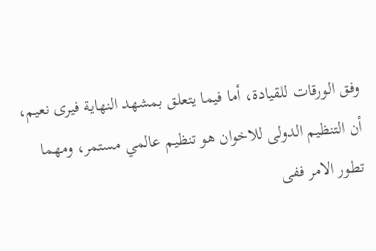وفق الورقات للقيادة، أما فيما يتعلق بمشهد النهاية فيرى نعيم، أن التنظيم الدولى للاخوان هو تنظيم عالمي مستمر، ومهما تطور الامر ففى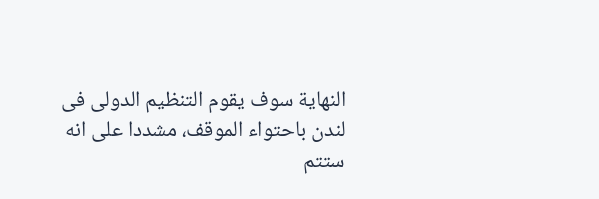النهاية سوف يقوم التنظيم الدولى فى لندن باحتواء الموقف، مشددا على انه ستتم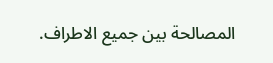المصالحة بين جميع الاطراف.